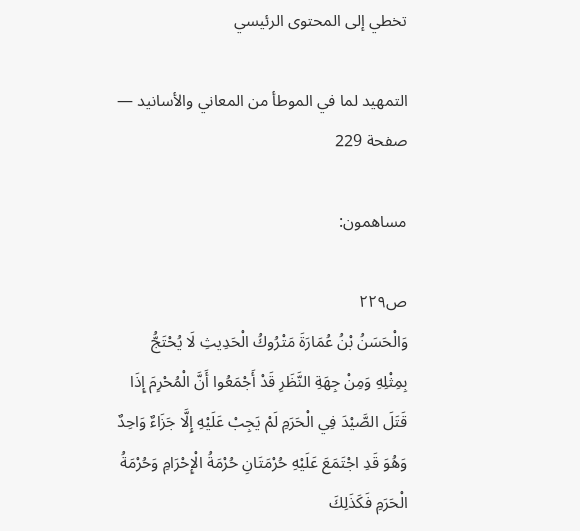تخطي إلى المحتوى الرئيسي

التمهيد لما في الموطأ من المعاني والأسانيد — صفحة 229

مساهمون:

ص٢٢٩
وَالْحَسَنُ بْنُ عُمَارَةَ مَتْرُوكُ الْحَدِيثِ لَا يُحْتَجُّ بِمِثْلِهِ وَمِنْ جِهَةِ النَّظَرِ قَدْ أَجْمَعُوا أَنَّ الْمُحْرِمَ إِذَا قَتَلَ الصَّيْدَ فِي الْحَرَمِ لَمْ يَجِبْ عَلَيْهِ إِلَّا جَزَاءٌ وَاحِدٌ وَهُوَ قَدِ اجْتَمَعَ عَلَيْهِ حُرْمَتَانِ حُرْمَةُ الْإِحْرَامِ وَحُرْمَةُ الْحَرَمِ فَكَذَلِكَ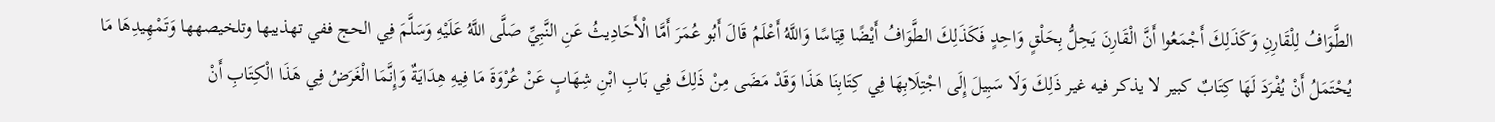الطَّوَافُ لِلْقَارِنِ وَكَذَلِكَ أَجْمَعُوا أَنَّ الْقَارِنَ يَحِلُّ بِحَلْقٍ وَاحِدٍ فَكَذَلِكَ الطَّوَافُ أَيْضًا قِيَاسًا وَاللَّهُ أَعْلَمُ قَالَ أَبُو عُمَرَ أَمَّا الْأَحَادِيثُ عَنِ النَّبِيِّ صَلَّى اللَّهُ عَلَيْهِ وَسَلَّمَ فِي الحج ففي تهذيبها وتلخيصهها وَتَمْهِيدِهَا مَا يُحْتَمَلُ أَنْ يُفْرَدَ لَهَا كِتَابٌ كبير لا يذكر فيه غير ذَلِكَ وَلَا سَبِيلَ إِلَى اجْتِلَابِهَا فِي كِتَابِنَا هَذَا وَقَدْ مَضَى مِنْ ذَلِكَ فِي بَابِ ابْنِ شِهَابٍ عَنْ عُرْوَةَ مَا فِيهِ هِدَايَةٌ وَإِنَّمَا الْغَرَضُ فِي هَذَا الْكِتَابِ أَنْ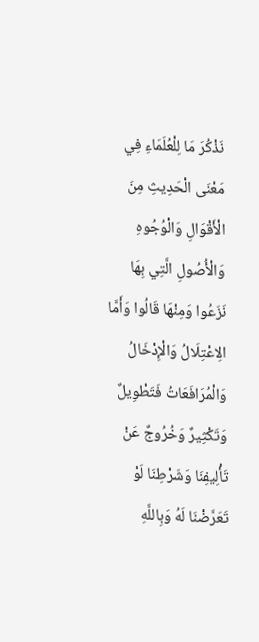نَذْكُرَ مَا لِلْعُلَمَاءِ فِي مَعْنَى الْحَدِيثِ مِنَ الْأَقْوَالِ وَالْوُجُوهِ وَالْأُصُولِ الَّتِي بِهَا نَزَعُوا وَمِنْهَا قَالُوا وَأَمَّا الِاعْتِلَالُ وَالْإِدْخَالُ وَالْمُرَافَعَاتُ فَتَطْوِيلٌ وَتَكْثِيرٌ وَخُرُوجٌ عَنْ تَأْلِيفِنَا وَشَرْطِنَا لَوْ تَعَرَّضْنَا لَهُ وَبِاللَّهِ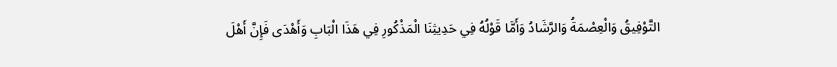التَّوْفِيقُ وَالْعِصْمَةُ وَالرَّشَادُ وَأَمَّا قَوْلُهُ فِي حَدِيثِنَا الْمَذْكُورِ فِي هَذَا الْبَابِ وَأَهْدَى فَإِنَّ أَهْلَ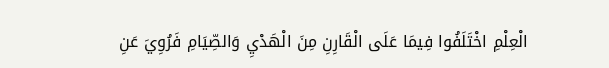الْعِلْمِ اخْتَلَفُوا فِيمَا عَلَى الْقَارِنِ مِنَ الْهَدْيِ وَالصِّيَامِ فَرُوِيَ عَنِ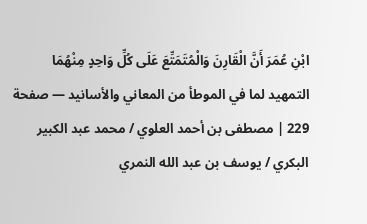ابْنِ عُمَرَ أَنَّ الْقَارِنَ وَالْمُتَمَتِّعَ عَلَى كُلِّ وَاحِدٍ مِنْهُمَا
التمهيد لما في الموطأ من المعاني والأسانيد — صفحة 229 | مصطفى بن أحمد العلوي / محمد عبد الكبير البكري / يوسف بن عبد الله النمري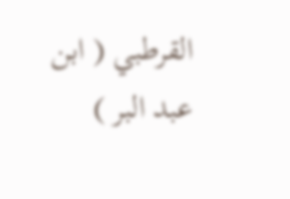القرطبي ( ابن عبد البر )